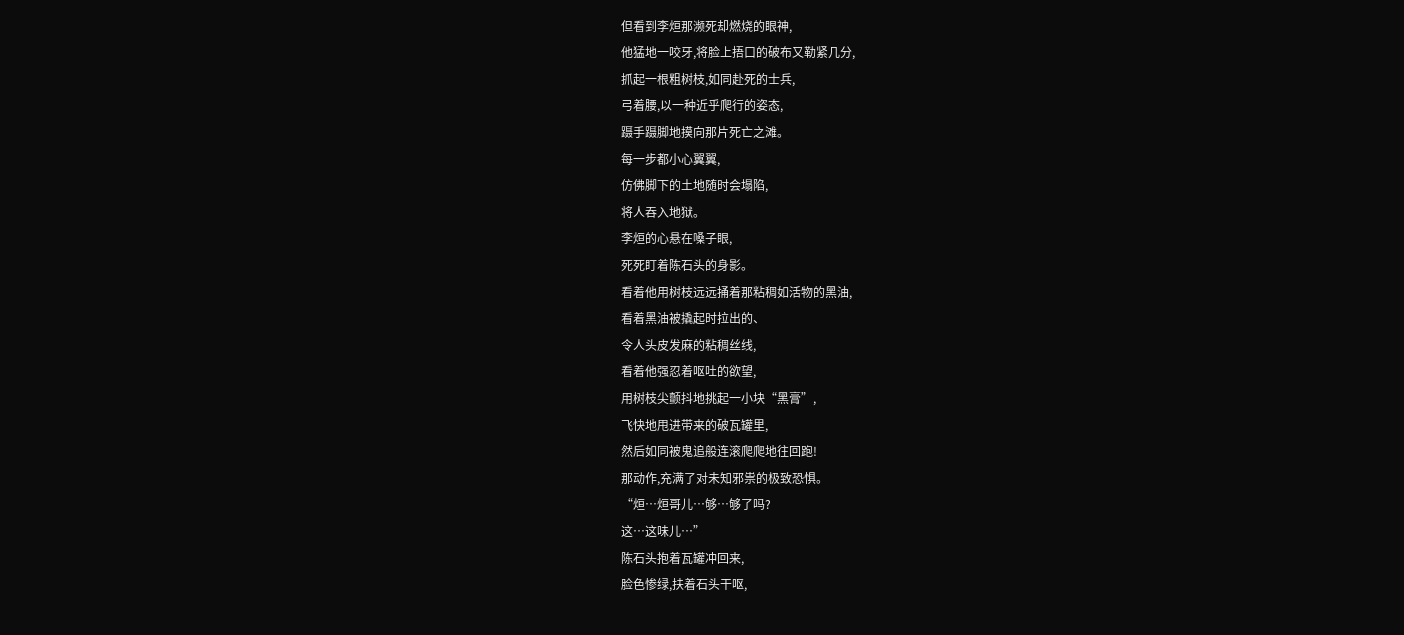但看到李烜那濒死却燃烧的眼神,
他猛地一咬牙,将脸上捂口的破布又勒紧几分,
抓起一根粗树枝,如同赴死的士兵,
弓着腰,以一种近乎爬行的姿态,
蹑手蹑脚地摸向那片死亡之滩。
每一步都小心翼翼,
仿佛脚下的土地随时会塌陷,
将人吞入地狱。
李烜的心悬在嗓子眼,
死死盯着陈石头的身影。
看着他用树枝远远捅着那粘稠如活物的黑油,
看着黑油被撬起时拉出的、
令人头皮发麻的粘稠丝线,
看着他强忍着呕吐的欲望,
用树枝尖颤抖地挑起一小块“黑膏”,
飞快地甩进带来的破瓦罐里,
然后如同被鬼追般连滚爬爬地往回跑!
那动作,充满了对未知邪祟的极致恐惧。
“烜…烜哥儿…够…够了吗?
这…这味儿…”
陈石头抱着瓦罐冲回来,
脸色惨绿,扶着石头干呕,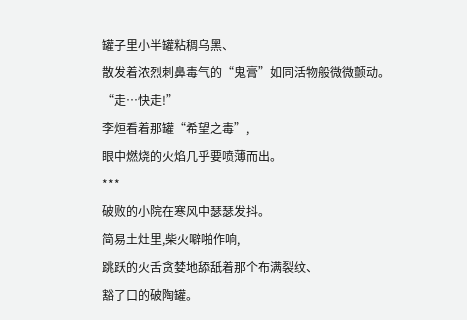罐子里小半罐粘稠乌黑、
散发着浓烈刺鼻毒气的“鬼膏”如同活物般微微颤动。
“走…快走!”
李烜看着那罐“希望之毒”,
眼中燃烧的火焰几乎要喷薄而出。
***
破败的小院在寒风中瑟瑟发抖。
简易土灶里,柴火噼啪作响,
跳跃的火舌贪婪地舔舐着那个布满裂纹、
豁了口的破陶罐。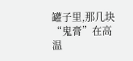罐子里,那几块“鬼膏”在高温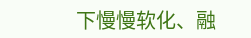下慢慢软化、融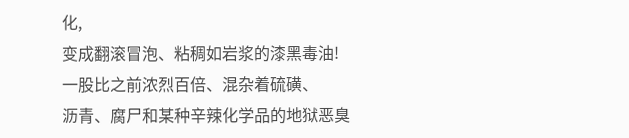化,
变成翻滚冒泡、粘稠如岩浆的漆黑毒油!
一股比之前浓烈百倍、混杂着硫磺、
沥青、腐尸和某种辛辣化学品的地狱恶臭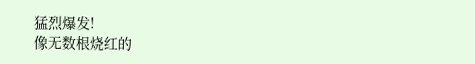猛烈爆发!
像无数根烧红的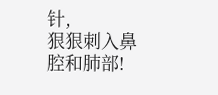针,
狠狠刺入鼻腔和肺部!